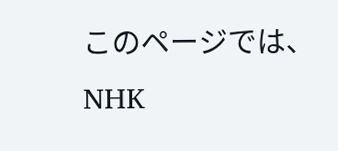このページでは、NHK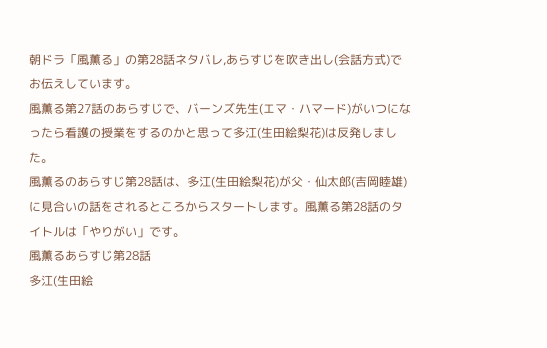朝ドラ「風薫る」の第28話ネタバレ,あらすじを吹き出し(会話方式)でお伝えしています。
風薫る第27話のあらすじで、バーンズ先生(エマ・ハマード)がいつになったら看護の授業をするのかと思って多江(生田絵梨花)は反発しました。
風薫るのあらすじ第28話は、多江(生田絵梨花)が父・仙太郎(吉岡睦雄)に見合いの話をされるところからスタートします。風薫る第28話のタイトルは「やりがい」です。
風薫るあらすじ第28話
多江(生田絵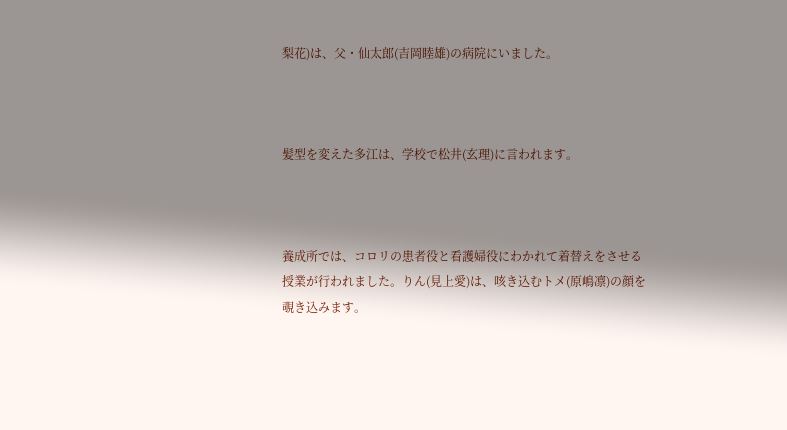梨花)は、父・仙太郎(吉岡睦雄)の病院にいました。



髪型を変えた多江は、学校で松井(玄理)に言われます。



養成所では、コロリの患者役と看護婦役にわかれて着替えをさせる授業が行われました。りん(見上愛)は、咳き込むトメ(原嶋凛)の顔を覗き込みます。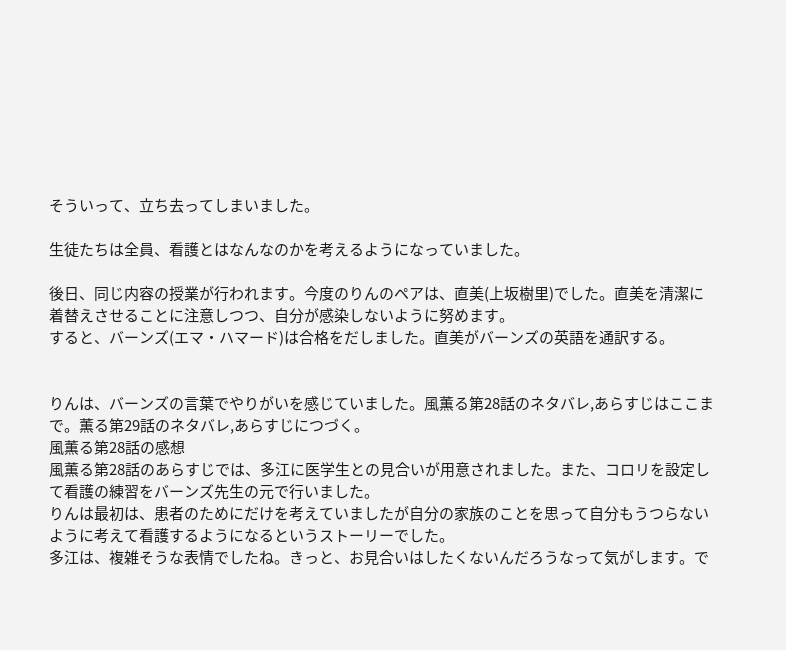そういって、立ち去ってしまいました。

生徒たちは全員、看護とはなんなのかを考えるようになっていました。

後日、同じ内容の授業が行われます。今度のりんのペアは、直美(上坂樹里)でした。直美を清潔に着替えさせることに注意しつつ、自分が感染しないように努めます。
すると、バーンズ(エマ・ハマード)は合格をだしました。直美がバーンズの英語を通訳する。


りんは、バーンズの言葉でやりがいを感じていました。風薫る第28話のネタバレ,あらすじはここまで。薫る第29話のネタバレ,あらすじにつづく。
風薫る第28話の感想
風薫る第28話のあらすじでは、多江に医学生との見合いが用意されました。また、コロリを設定して看護の練習をバーンズ先生の元で行いました。
りんは最初は、患者のためにだけを考えていましたが自分の家族のことを思って自分もうつらないように考えて看護するようになるというストーリーでした。
多江は、複雑そうな表情でしたね。きっと、お見合いはしたくないんだろうなって気がします。で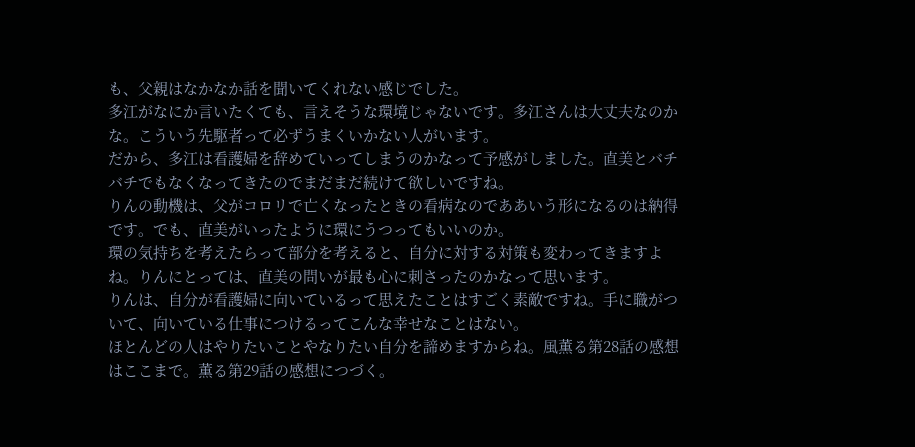も、父親はなかなか話を聞いてくれない感じでした。
多江がなにか言いたくても、言えそうな環境じゃないです。多江さんは大丈夫なのかな。こういう先駆者って必ずうまくいかない人がいます。
だから、多江は看護婦を辞めていってしまうのかなって予感がしました。直美とバチバチでもなくなってきたのでまだまだ続けて欲しいですね。
りんの動機は、父がコロリで亡くなったときの看病なのでああいう形になるのは納得です。でも、直美がいったように環にうつってもいいのか。
環の気持ちを考えたらって部分を考えると、自分に対する対策も変わってきますよね。りんにとっては、直美の問いが最も心に刺さったのかなって思います。
りんは、自分が看護婦に向いているって思えたことはすごく素敵ですね。手に職がついて、向いている仕事につけるってこんな幸せなことはない。
ほとんどの人はやりたいことやなりたい自分を諦めますからね。風薫る第28話の感想はここまで。薫る第29話の感想につづく。